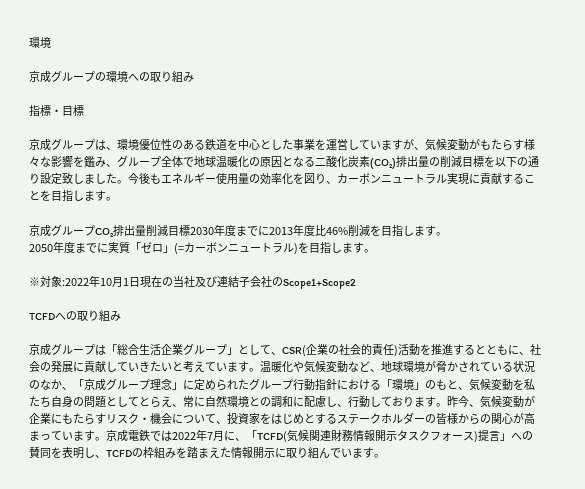環境

京成グループの環境への取り組み

指標・目標

京成グループは、環境優位性のある鉄道を中心とした事業を運営していますが、気候変動がもたらす様々な影響を鑑み、グループ全体で地球温暖化の原因となる二酸化炭素(CO₂)排出量の削減目標を以下の通り設定致しました。今後もエネルギー使用量の効率化を図り、カーボンニュートラル実現に貢献することを目指します。

京成グループCO₂排出量削減目標2030年度までに2013年度比46%削減を目指します。
2050年度までに実質「ゼロ」(=カーボンニュートラル)を目指します。

※対象:2022年10月1日現在の当社及び連結子会社のScope1+Scope2

TCFDへの取り組み

京成グループは「総合生活企業グループ」として、CSR(企業の社会的責任)活動を推進するとともに、社会の発展に貢献していきたいと考えています。温暖化や気候変動など、地球環境が脅かされている状況のなか、「京成グループ理念」に定められたグループ行動指針における「環境」のもと、気候変動を私たち自身の問題としてとらえ、常に自然環境との調和に配慮し、行動しております。昨今、気候変動が企業にもたらすリスク・機会について、投資家をはじめとするステークホルダーの皆様からの関心が高まっています。京成電鉄では2022年7月に、「TCFD(気候関連財務情報開示タスクフォース)提言」への賛同を表明し、TCFDの枠組みを踏まえた情報開示に取り組んでいます。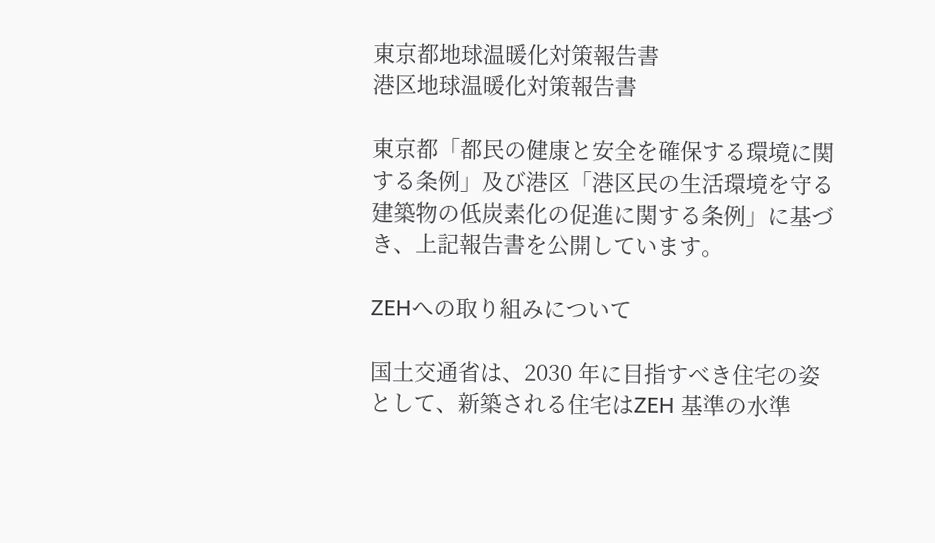東京都地球温暖化対策報告書
港区地球温暖化対策報告書

東京都「都民の健康と安全を確保する環境に関する条例」及び港区「港区民の生活環境を守る建築物の低炭素化の促進に関する条例」に基づき、上記報告書を公開しています。

ZEHへの取り組みについて

国土交通省は、2030 年に目指すべき住宅の姿として、新築される住宅はZEH 基準の水準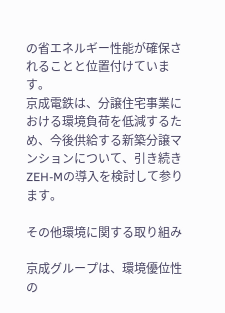の省エネルギー性能が確保されることと位置付けています。
京成電鉄は、分譲住宅事業における環境負荷を低減するため、今後供給する新築分譲マンションについて、引き続きZEH-Mの導入を検討して参ります。

その他環境に関する取り組み

京成グループは、環境優位性の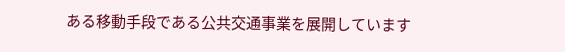ある移動手段である公共交通事業を展開しています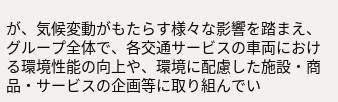が、気候変動がもたらす様々な影響を踏まえ、グループ全体で、各交通サービスの車両における環境性能の向上や、環境に配慮した施設・商品・サービスの企画等に取り組んでい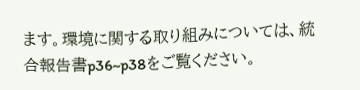ます。環境に関する取り組みについては、統合報告書p36~p38をご覧ください。